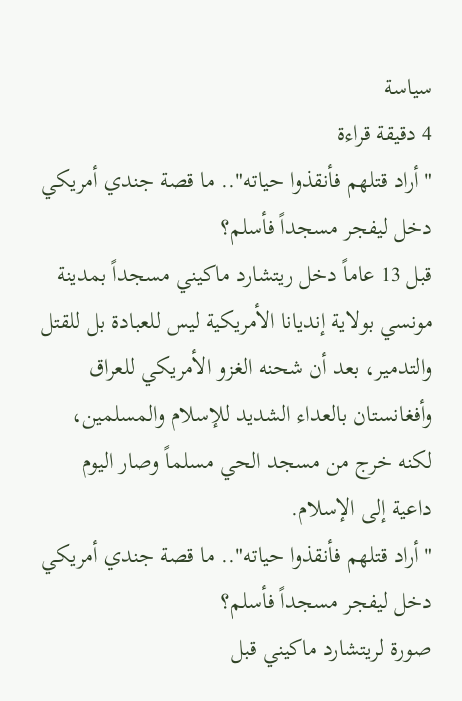سياسة
4 دقيقة قراءة
"أراد قتلهم فأنقذوا حياته".. ما قصة جندي أمريكي دخل ليفجر مسجداً فأسلم؟
قبل 13 عاماً دخل ريتشارد ماكيني مسجداً بمدينة مونسي بولاية إنديانا الأمريكية ليس للعبادة بل للقتل والتدمير، بعد أن شحنه الغزو الأمريكي للعراق وأفغانستان بالعداء الشديد للإسلام والمسلمين، لكنه خرج من مسجد الحي مسلماً وصار اليوم داعية إلى الإسلام.
"أراد قتلهم فأنقذوا حياته".. ما قصة جندي أمريكي دخل ليفجر مسجداً فأسلم؟
صورة لريتشارد ماكيني قبل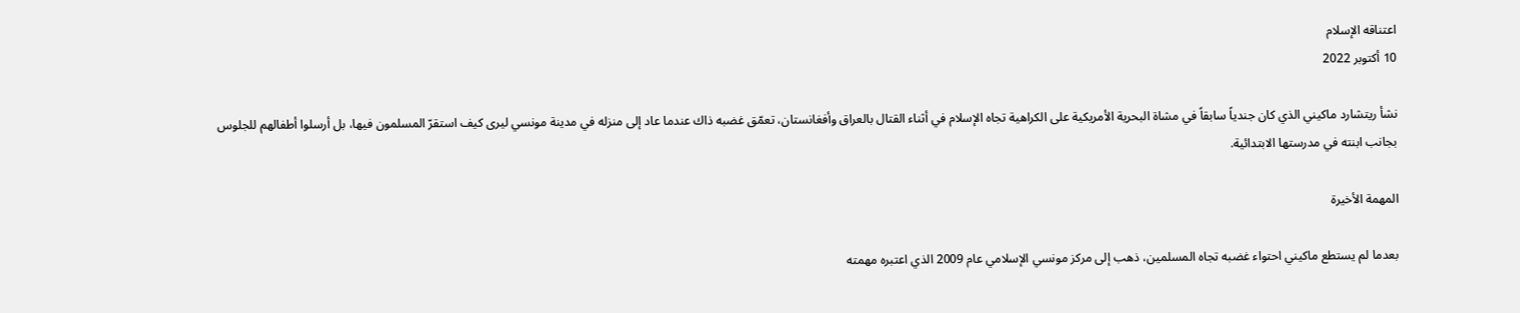اعتناقه الإسلام
10 أكتوبر 2022

نشأ ريتشارد ماكيني الذي كان جندياً سابقاً في مشاة البحرية الأمريكية على الكراهية تجاه الإسلام في أثناء القتال بالعراق وأفغانستان، تعمّق غضبه ذاك عندما عاد إلى منزله في مدينة مونسي ليرى كيف استقرّ المسلمون فيها، بل أرسلوا أطفالهم للجلوس بجانب ابنته في مدرستها الابتدائية.

المهمة الأخيرة

بعدما لم يستطع ماكيني احتواء غضبه تجاه المسلمين، ذهب إلى مركز مونسي الإسلامي عام 2009 الذي اعتبره مهمته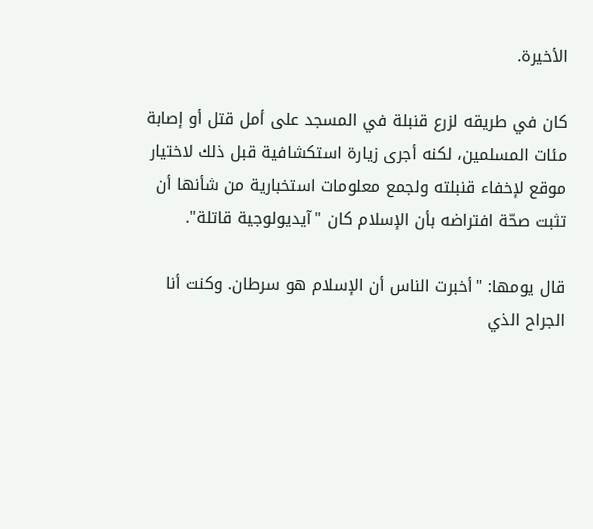الأخيرة.

كان في طريقه لزرع قنبلة في المسجد على أمل قتل أو إصابة مئات المسلمين، لكنه أجرى زيارة استكشافية قبل ذلك لاختيار موقع لإخفاء قنبلته ولجمع معلومات استخبارية من شأنها أن تثبت صحّة افتراضه بأن الإسلام كان "آيديولوجية قاتلة".

قال يومها: "أخبرت الناس أن الإسلام هو سرطان. وكنت أنا الجراح الذي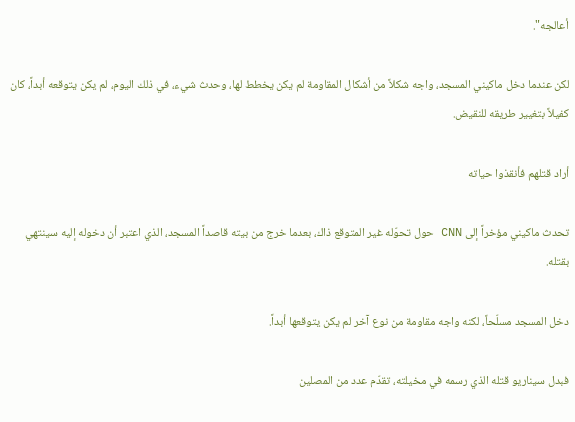أعالجه".

لكن عندما دخل ماكيني المسجد، واجه شكلاً من أشكال المقاومة لم يكن يخطط لها، وحدث شيء، في ذلك اليوم، لم يكن يتوقعه أبداً، كان كفيلاً بتغيير طريقه للنقيض.

أراد قتلهم فأنقذوا حياته

تحدث ماكيني مؤخراً إلى CNN حول تحوّله غير المتوقع ذاك، بعدما خرج من بيته قاصداً المسجد، الذي اعتبر أن دخوله إليه سينتهي بقتله.

دخل المسجد مسلّحاً، لكنه واجه مقاومة من نوع آخر لم يكن يتوقعها أبداً.

فبدل سيناريو قتله الذي رسمه في مخيلته، تقدّم عدد من المصلين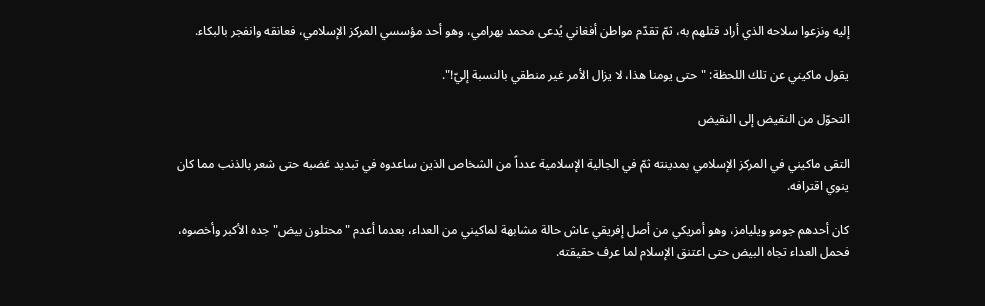إليه ونزعوا سلاحه الذي أراد قتلهم به، ثمّ تقدّم مواطن أفغاني يُدعى محمد بهرامي، وهو أحد مؤسسي المركز الإسلامي، فعانقه وانفجر بالبكاء.

يقول ماكيني عن تلك اللحظة: "حتى يومنا هذا، لا يزال الأمر غير منطقي بالنسبة إليّ!".

التحوّل من النقيض إلى النقيض

التقى ماكيني في المركز الإسلامي بمدينته ثمّ في الجالية الإسلامية عدداً من الشخاص الذين ساعدوه في تبديد غضبه حتى شعر بالذنب مما كان ينوي اقترافه.

كان أحدهم جومو ويليامز، وهو أمريكي من أصل إفريقي عاش حالة مشابهة لماكيني من العداء، بعدما أعدم "محتلون بيض" جده الأكبر وأخصوه، فحمل العداء تجاه البيض حتى اعتنق الإسلام لما عرف حقيقته.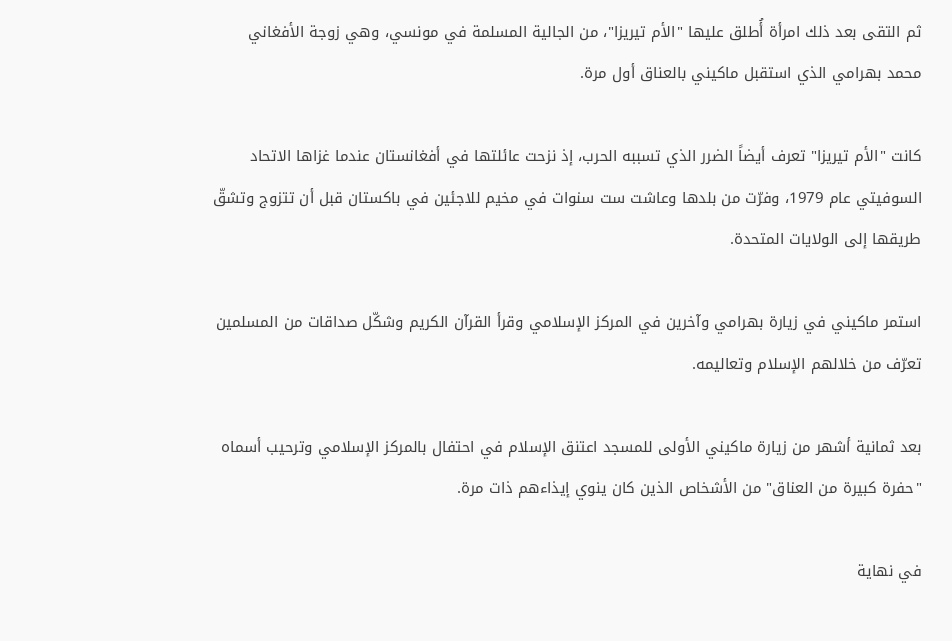ثم التقى بعد ذلك امرأة أُطلق عليها "الأم تيريزا"، من الجالية المسلمة في مونسي، وهي زوجة الأفغاني محمد بهرامي الذي استقبل ماكيني بالعناق أول مرة.

كانت "الأم تيريزا" تعرف أيضاً الضرر الذي تسببه الحرب، إذ نزحت عائلتها في أفغانستان عندما غزاها الاتحاد السوفيتي عام 1979، وفرّت من بلدها وعاشت ست سنوات في مخيم للاجئين في باكستان قبل أن تتزوج وتشقّ طريقها إلى الولايات المتحدة.

استمر ماكيني في زيارة بهرامي وآخرين في المركز الإسلامي وقرأ القرآن الكريم وشكّل صداقات من المسلمين تعرّف من خلالهم الإسلام وتعاليمه.

بعد ثمانية أشهر من زيارة ماكيني الأولى للمسجد اعتنق الإسلام في احتفال بالمركز الإسلامي وترحيب أسماه "حفرة كبيرة من العناق" من الأشخاص الذين كان ينوي إيذاءهم ذات مرة.

في نهاية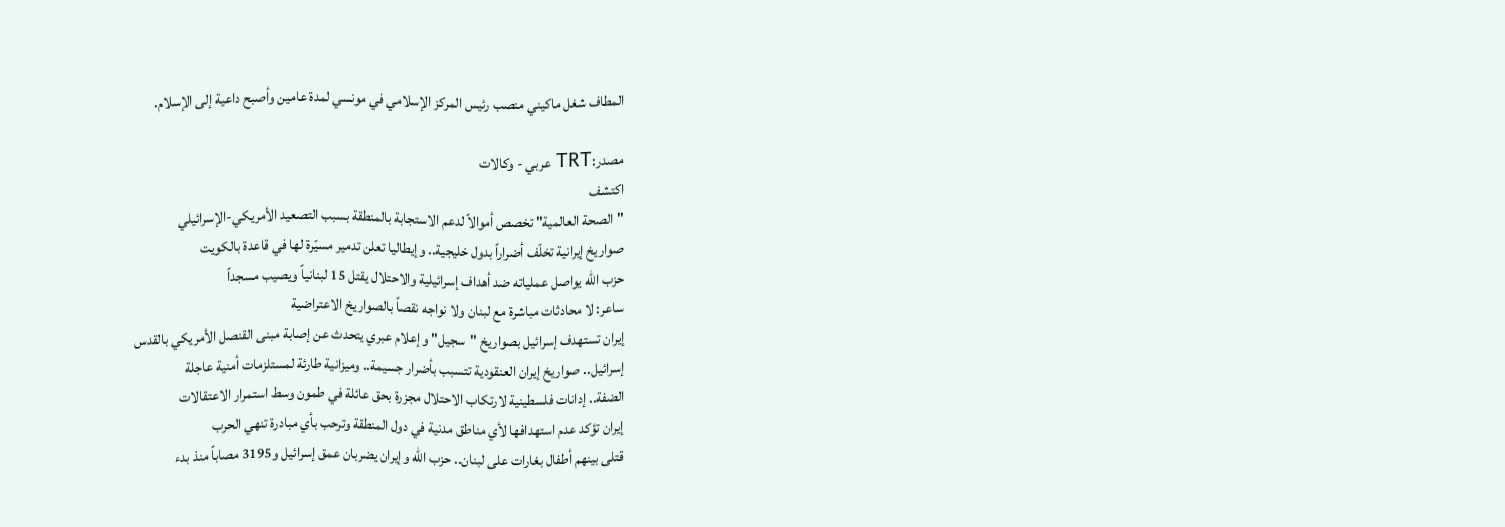المطاف شغل ماكيني منصب رئيس المركز الإسلامي في مونسي لمدة عامين وأصبح داعية إلى الإسلام.

مصدر:TRT عربي - وكالات
اكتشف
"الصحة العالمية" تخصص أموالاً لدعم الاستجابة بالمنطقة بسبب التصعيد الأمريكي-الإسرائيلي
صواريخ إيرانية تخلّف أضراراً بدول خليجية.. وإيطاليا تعلن تدمير مسيّرة لها في قاعدة بالكويت
حزب الله يواصل عملياته ضد أهداف إسرائيلية والاحتلال يقتل 15 لبنانياً ويصيب مسجداً
ساعر: لا محادثات مباشرة مع لبنان ولا نواجه نقصاً بالصواريخ الاعتراضية
إيران تستهدف إسرائيل بصواريخ "سجيل" وإعلام عبري يتحدث عن إصابة مبنى القنصل الأمريكي بالقدس
إسرائيل.. صواريخ إيران العنقودية تتسبب بأضرار جسيمة.. وميزانية طارئة لمستلزمات أمنية عاجلة
الضفة.. إدانات فلسطينية لارتكاب الاحتلال مجزرة بحق عائلة في طمون وسط استمرار الاعتقالات
إيران تؤكد عدم استهدافها لأي مناطق مدنية في دول المنطقة وترحب بأي مبادرة تنهي الحرب
قتلى بينهم أطفال بغارات على لبنان.. حزب الله وإيران يضربان عمق إسرائيل و3195 مصاباً منذ بدء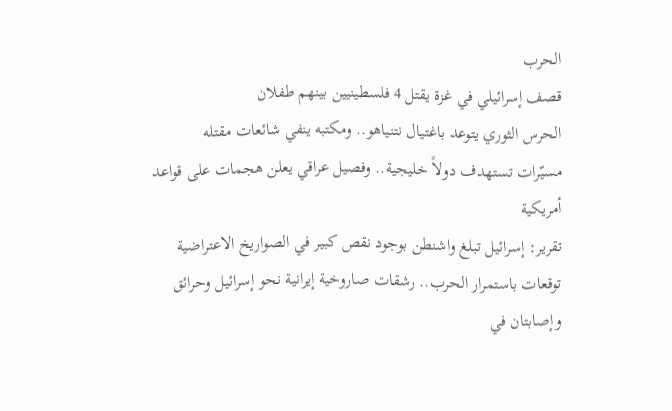الحرب
قصف إسرائيلي في غزة يقتل 4 فلسطينيين بينهم طفلان
الحرس الثوري يتوعد باغتيال نتنياهو.. ومكتبه ينفي شائعات مقتله
مسيّرات تستهدف دولاً خليجية.. وفصيل عراقي يعلن هجمات على قواعد أمريكية
تقرير: إسرائيل تبلغ واشنطن بوجود نقص كبير في الصواريخ الاعتراضية
توقعات باستمرار الحرب.. رشقات صاروخية إيرانية نحو إسرائيل وحرائق وإصابتان في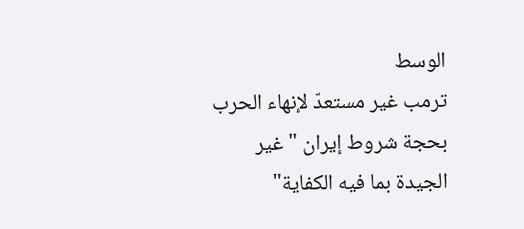الوسط
ترمب غير مستعدّ لإنهاء الحرب بحجة شروط إيران "غير الجيدة بما فيه الكفاية"